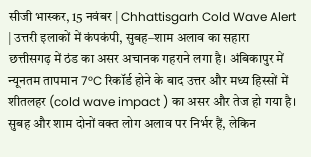सीजी भास्कर, 15 नवंबर | Chhattisgarh Cold Wave Alert | उत्तरी इलाकों में कंपकंपी, सुबह–शाम अलाव का सहारा
छत्तीसगढ़ में ठंड का असर अचानक गहराने लगा है। अंबिकापुर में न्यूनतम तापमान 7°C रिकॉर्ड होने के बाद उत्तर और मध्य हिस्सों में शीतलहर (cold wave impact ) का असर और तेज हो गया है।
सुबह और शाम दोनों वक्त लोग अलाव पर निर्भर हैं, लेकिन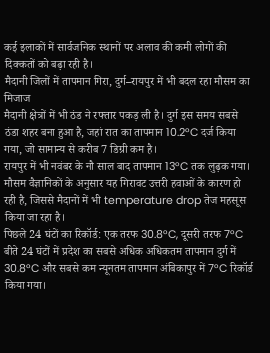कई इलाकों में सार्वजनिक स्थानों पर अलाव की कमी लोगों की दिक्कतों को बढ़ा रही है।
मैदानी जिलों में तापमान गिरा, दुर्ग–रायपुर में भी बदल रहा मौसम का मिजाज
मैदानी क्षेत्रों में भी ठंड ने रफ्तार पकड़ ली है। दुर्ग इस समय सबसे ठंडा शहर बना हुआ है, जहां रात का तापमान 10.2°C दर्ज किया गया, जो सामान्य से करीब 7 डिग्री कम है।
रायपुर में भी नवंबर के नौ साल बाद तापमान 13°C तक लुढ़क गया। मौसम वैज्ञानिकों के अनुसार यह गिरावट उत्तरी हवाओं के कारण हो रही है, जिससे मैदानों में भी temperature drop तेज महसूस किया जा रहा है।
पिछले 24 घंटों का रिकॉर्ड: एक तरफ 30.8°C, दूसरी तरफ 7°C
बीते 24 घंटों में प्रदेश का सबसे अधिक अधिकतम तापमान दुर्ग में 30.8°C और सबसे कम न्यूनतम तापमान अंबिकापुर में 7°C रिकॉर्ड किया गया।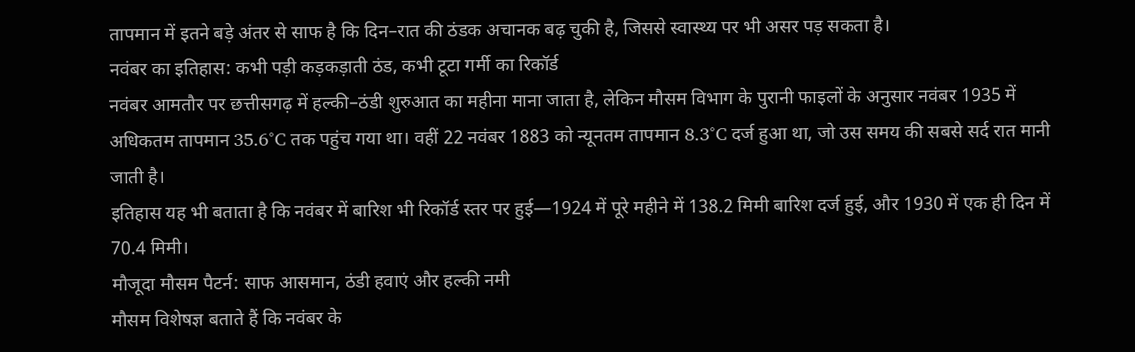तापमान में इतने बड़े अंतर से साफ है कि दिन–रात की ठंडक अचानक बढ़ चुकी है, जिससे स्वास्थ्य पर भी असर पड़ सकता है।
नवंबर का इतिहास: कभी पड़ी कड़कड़ाती ठंड, कभी टूटा गर्मी का रिकॉर्ड
नवंबर आमतौर पर छत्तीसगढ़ में हल्की–ठंडी शुरुआत का महीना माना जाता है, लेकिन मौसम विभाग के पुरानी फाइलों के अनुसार नवंबर 1935 में अधिकतम तापमान 35.6°C तक पहुंच गया था। वहीं 22 नवंबर 1883 को न्यूनतम तापमान 8.3°C दर्ज हुआ था, जो उस समय की सबसे सर्द रात मानी जाती है।
इतिहास यह भी बताता है कि नवंबर में बारिश भी रिकॉर्ड स्तर पर हुई—1924 में पूरे महीने में 138.2 मिमी बारिश दर्ज हुई, और 1930 में एक ही दिन में 70.4 मिमी।
मौजूदा मौसम पैटर्न: साफ आसमान, ठंडी हवाएं और हल्की नमी
मौसम विशेषज्ञ बताते हैं कि नवंबर के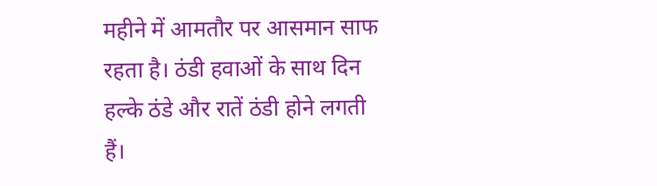महीने में आमतौर पर आसमान साफ रहता है। ठंडी हवाओं के साथ दिन हल्के ठंडे और रातें ठंडी होने लगती हैं।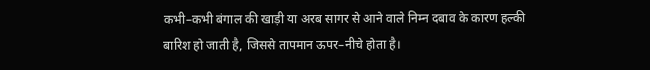कभी–कभी बंगाल की खाड़ी या अरब सागर से आने वाले निम्न दबाव के कारण हल्की बारिश हो जाती है, जिससे तापमान ऊपर–नीचे होता है।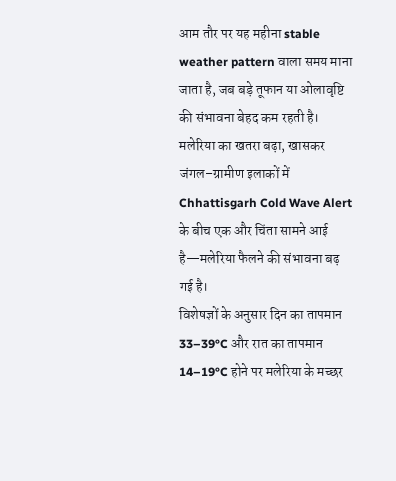आम तौर पर यह महीना stable weather pattern वाला समय माना जाता है, जब बड़े तूफान या ओलावृष्टि की संभावना बेहद कम रहती है।
मलेरिया का खतरा बढ़ा, खासकर जंगल–ग्रामीण इलाकों में
Chhattisgarh Cold Wave Alert के बीच एक और चिंता सामने आई है—मलेरिया फैलने की संभावना बढ़ गई है।
विशेषज्ञों के अनुसार दिन का तापमान 33–39°C और रात का तापमान 14–19°C होने पर मलेरिया के मच्छर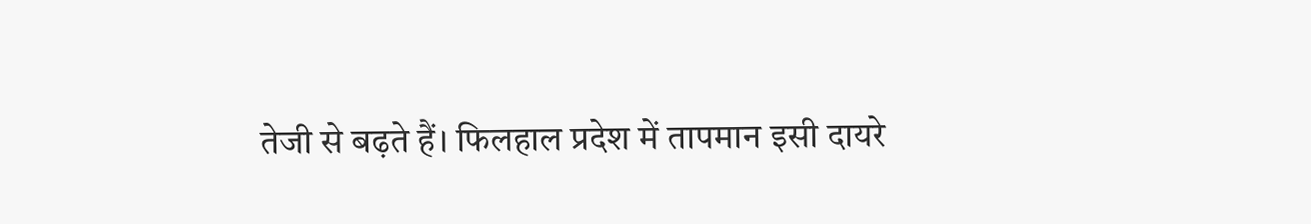तेजी से बढ़ते हैं। फिलहाल प्रदेश में तापमान इसी दायरे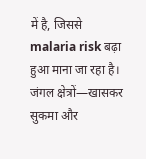में है, जिससे malaria risk बढ़ा हुआ माना जा रहा है।
जंगल क्षेत्रों—खासकर सुकमा और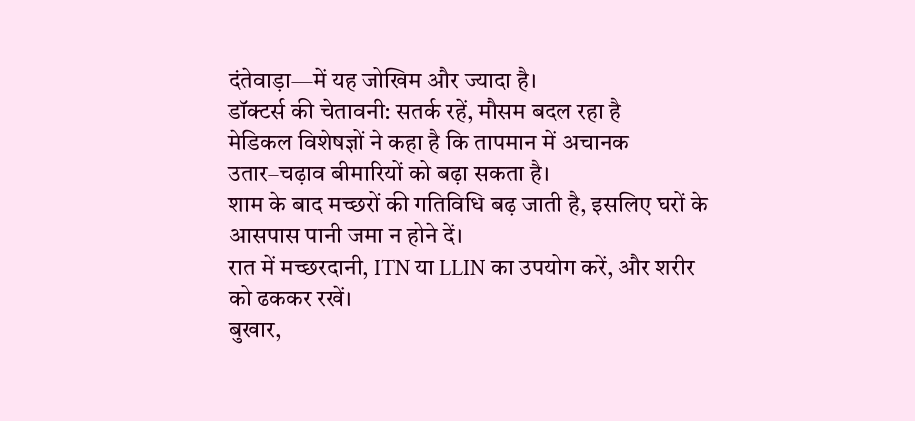दंतेवाड़ा—में यह जोखिम और ज्यादा है।
डॉक्टर्स की चेतावनी: सतर्क रहें, मौसम बदल रहा है
मेडिकल विशेषज्ञों ने कहा है कि तापमान में अचानक उतार–चढ़ाव बीमारियों को बढ़ा सकता है।
शाम के बाद मच्छरों की गतिविधि बढ़ जाती है, इसलिए घरों के आसपास पानी जमा न होने दें।
रात में मच्छरदानी, ITN या LLIN का उपयोग करें, और शरीर को ढककर रखें।
बुखार,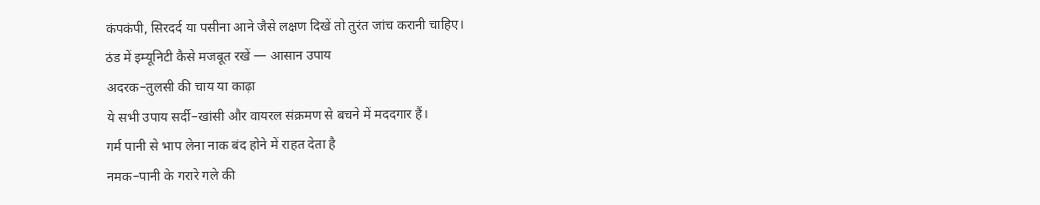कंपकंपी, सिरदर्द या पसीना आने जैसे लक्षण दिखें तो तुरंत जांच करानी चाहिए।
ठंड में इम्यूनिटी कैसे मजबूत रखें — आसान उपाय
अदरक–तुलसी की चाय या काढ़ा
ये सभी उपाय सर्दी–खांसी और वायरल संक्रमण से बचने में मददगार हैं।
गर्म पानी से भाप लेना नाक बंद होने में राहत देता है
नमक–पानी के गरारे गले की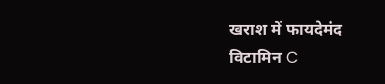खराश में फायदेमंद
विटामिन C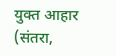युक्त आहार (संतरा,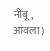नींबू, आंवला)